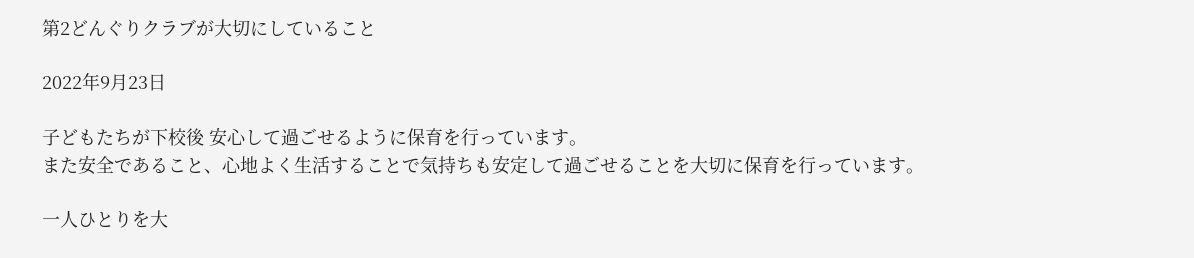第2どんぐりクラブが大切にしていること

2022年9月23日

子どもたちが下校後 安心して過ごせるように保育を行っています。
また安全であること、心地よく生活することで気持ちも安定して過ごせることを大切に保育を行っています。

一人ひとりを大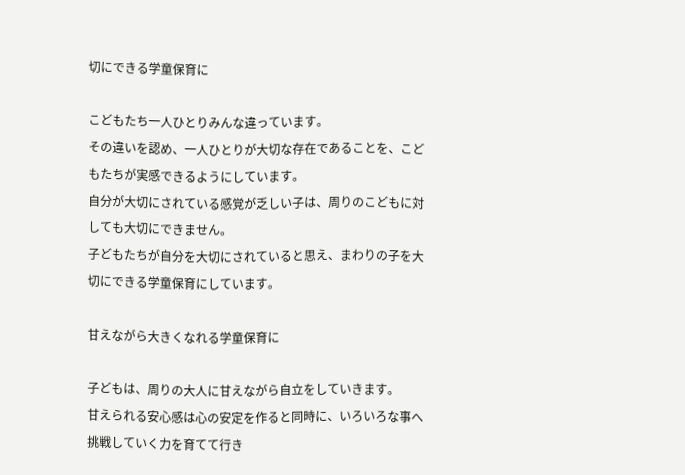切にできる学童保育に

こどもたち一人ひとりみんな違っています。
その違いを認め、一人ひとりが大切な存在であることを、こどもたちが実感できるようにしています。
自分が大切にされている感覚が乏しい子は、周りのこどもに対しても大切にできません。
子どもたちが自分を大切にされていると思え、まわりの子を大切にできる学童保育にしています。

甘えながら大きくなれる学童保育に

子どもは、周りの大人に甘えながら自立をしていきます。
甘えられる安心感は心の安定を作ると同時に、いろいろな事へ挑戦していく力を育てて行き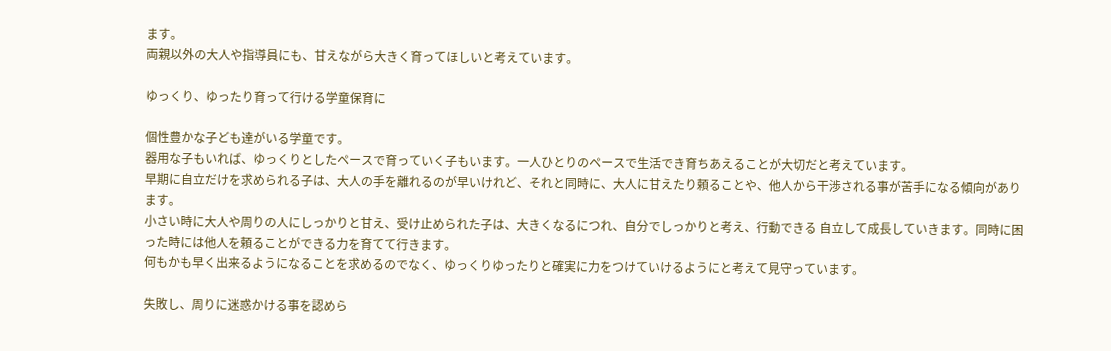ます。
両親以外の大人や指導員にも、甘えながら大きく育ってほしいと考えています。

ゆっくり、ゆったり育って行ける学童保育に

個性豊かな子ども達がいる学童です。
器用な子もいれば、ゆっくりとしたペースで育っていく子もいます。一人ひとりのペースで生活でき育ちあえることが大切だと考えています。
早期に自立だけを求められる子は、大人の手を離れるのが早いけれど、それと同時に、大人に甘えたり頼ることや、他人から干渉される事が苦手になる傾向があります。
小さい時に大人や周りの人にしっかりと甘え、受け止められた子は、大きくなるにつれ、自分でしっかりと考え、行動できる 自立して成長していきます。同時に困った時には他人を頼ることができる力を育てて行きます。
何もかも早く出来るようになることを求めるのでなく、ゆっくりゆったりと確実に力をつけていけるようにと考えて見守っています。

失敗し、周りに迷惑かける事を認めら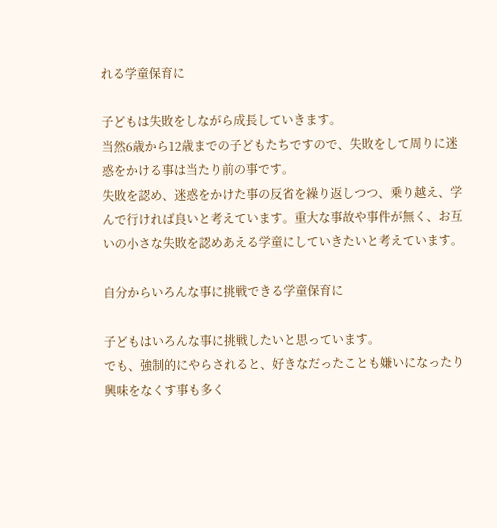れる学童保育に

子どもは失敗をしながら成長していきます。
当然6歳から12歳までの子どもたちですので、失敗をして周りに迷惑をかける事は当たり前の事です。
失敗を認め、迷惑をかけた事の反省を繰り返しつつ、乗り越え、学んで行ければ良いと考えています。重大な事故や事件が無く、お互いの小さな失敗を認めあえる学童にしていきたいと考えています。

自分からいろんな事に挑戦できる学童保育に

子どもはいろんな事に挑戦したいと思っています。
でも、強制的にやらされると、好きなだったことも嫌いになったり興味をなくす事も多く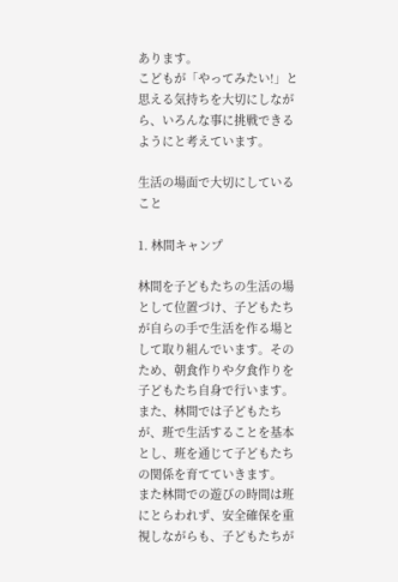あります。
こどもが「やってみたい!」と思える気持ちを大切にしながら、いろんな事に挑戦できるようにと考えています。

生活の場面で大切にしていること

1. 林間キャンプ

林間を子どもたちの生活の場として位置づけ、子どもたちが自らの手で生活を作る場として取り組んでいます。そのため、朝食作りや夕食作りを子どもたち自身で行います。
また、林間では子どもたちが、班で生活することを基本とし、班を通じて子どもたちの関係を育てていきます。
また林間での遊びの時間は班にとらわれず、安全確保を重視しながらも、子どもたちが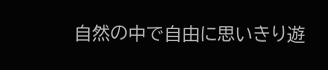自然の中で自由に思いきり遊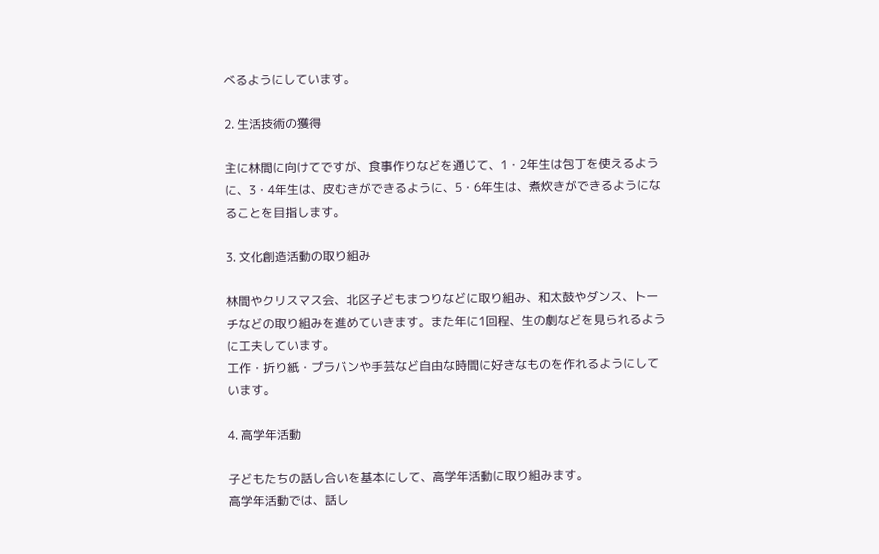べるようにしています。

2. 生活技術の獲得

主に林間に向けてですが、食事作りなどを通じて、1・2年生は包丁を使えるように、3・4年生は、皮むきができるように、5・6年生は、煮炊きができるようになることを目指します。

3. 文化創造活動の取り組み

林間やクリスマス会、北区子どもまつりなどに取り組み、和太鼓やダンス、トーチなどの取り組みを進めていきます。また年に1回程、生の劇などを見られるように工夫しています。
工作・折り紙・プラバンや手芸など自由な時間に好きなものを作れるようにしています。

4. 高学年活動

子どもたちの話し合いを基本にして、高学年活動に取り組みます。
高学年活動では、話し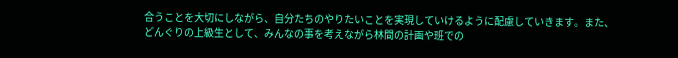合うことを大切にしながら、自分たちのやりたいことを実現していけるように配慮していきます。また、どんぐりの上級生として、みんなの事を考えながら林間の計画や班での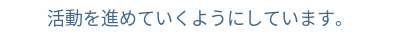活動を進めていくようにしています。